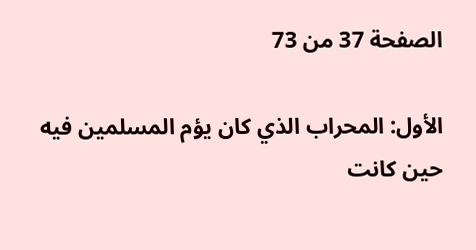الصفحة 37 من 73

الأول: المحراب الذي كان يؤم المسلمين فيه حين كانت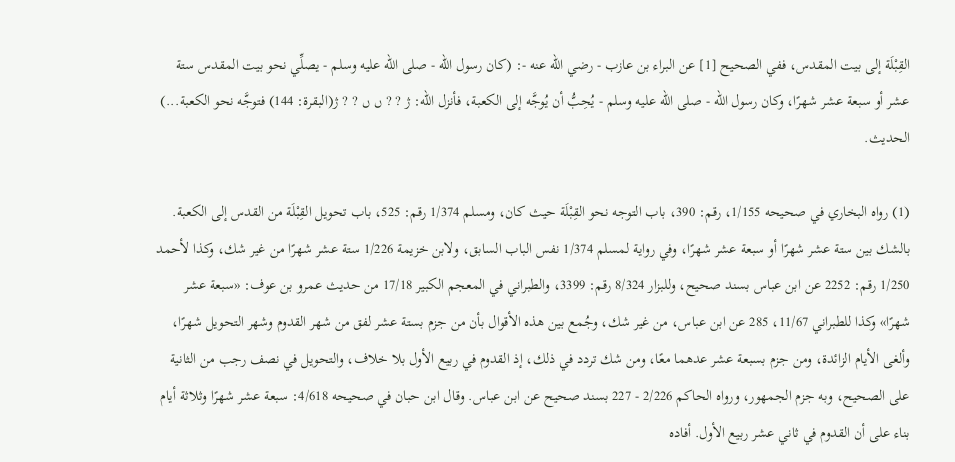القِبْلَة إلى بيت المقدس، ففي الصحيح [1] عن البراء بن عازب - رضي الله عنه -: (كان رسول الله - صلى الله عليه وسلم - يصلِّي نحو بيت المقدس ستة عشر أو سبعة عشر شهرًا، وكان رسول الله - صلى الله عليه وسلم - يُحِبُّ أن يُوجَّه إلى الكعبة، فأنزل الله: ژ ? ? ں ں ? ? ژ(البقرة: 144) فتوجَّه نحو الكعبة...) الحديث.

(1) رواه البخاري في صحيحه 1/155، رقم: 390، باب التوجه نحو القِبْلَة حيث كان، ومسلم 1/374 رقم: 525، باب تحويل القِبْلَة من القدس إلى الكعبة. بالشك بين ستة عشر شهرًا أو سبعة عشر شهرًا، وفي رواية لمسلم 1/374 نفس الباب السابق، ولابن خزيمة 1/226 ستة عشر شهرًا من غير شك، وكذا لأحمد 1/250 رقم: 2252 عن ابن عباس بسند صحيح، وللبزار 8/324 رقم: 3399، والطبراني في المعجم الكبير 17/18 من حديث عمرو بن عوف: «سبعة عشر شهرًا» وكذا للطبراني 11/67، 285 عن ابن عباس، من غير شك، وجُمع بين هذه الأقوال بأن من جزم بستة عشر لفق من شهر القدوم وشهر التحويل شهرًا، وألغى الأيام الزائدة، ومن جزم بسبعة عشر عدهما معًا، ومن شك تردد في ذلك، إذ القدوم في ربيع الأول بلا خلاف، والتحويل في نصف رجب من الثانية على الصحيح، وبه جزم الجمهور، ورواه الحاكم 2/226 - 227 بسند صحيح عن ابن عباس. وقال ابن حبان في صحيحه 4/618: سبعة عشر شهرًا وثلاثة أيام بناء على أن القدوم في ثاني عشر ربيع الأول. أفاده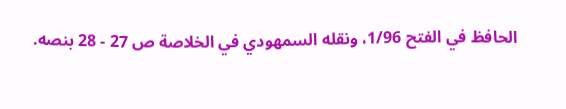الحافظ في الفتح 1/96، ونقله السمهودي في الخلاصة ص 27 - 28 بنصه.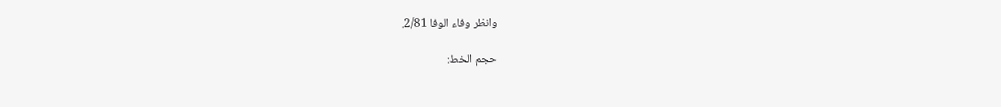وانظر وفاء الوفا 2/81.

حجم الخط: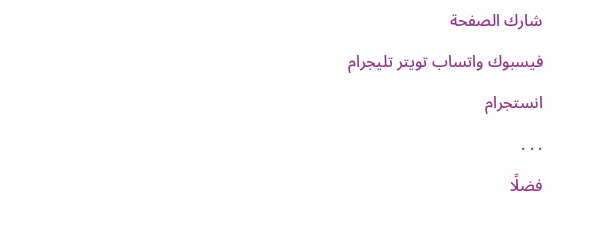شارك الصفحة
فيسبوك واتساب تويتر تليجرام انستجرام
. . .
فضلًا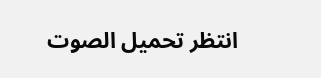انتظر تحميل الصوت